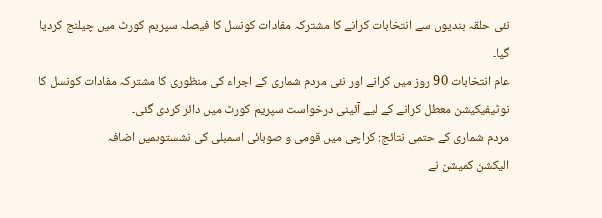نئی حلقہ بندیوں سے انتخابات کرانے کا مشترکہ مفادات کونسل کا فیصلہ سپریم کورٹ میں چیلنج کردیا گیا۔
عام انتخابات 90 روز میں کرانے اور نئی مردم شماری کے اجراء کی منظوری کا مشترکہ مفادات کونسل کا نوٹیفیکیشن معطل کرانے کے لیے آئینی درخواست سپریم کورٹ میں دائر کردی گئی۔
مردم شماری کے حتمی نتائج: کراچی میں قومی و صوبائی اسمبلی کی نشستوںمیں اضافہ
الیکشن کمیشن نے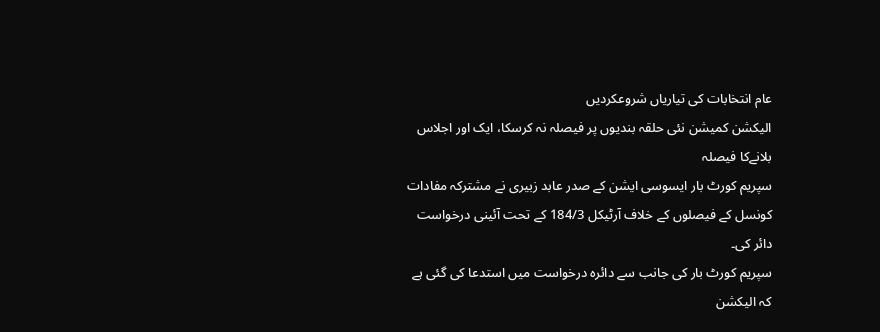عام انتخابات کی تیاریاں شروعکردیں
الیکشن کمیشن نئی حلقہ بندیوں پر فیصلہ نہ کرسکا، ایک اور اجلاس بلانےکا فیصلہ
سپریم کورٹ بار ایسوسی ایشن کے صدر عابد زبیری نے مشترکہ مفادات کونسل کے فیصلوں کے خلاف آرٹیکل 184/3 کے تحت آئینی درخواست دائر کی۔
سپریم کورٹ بار کی جانب سے دائرہ درخواست میں استدعا کی گئی ہے کہ الیکشن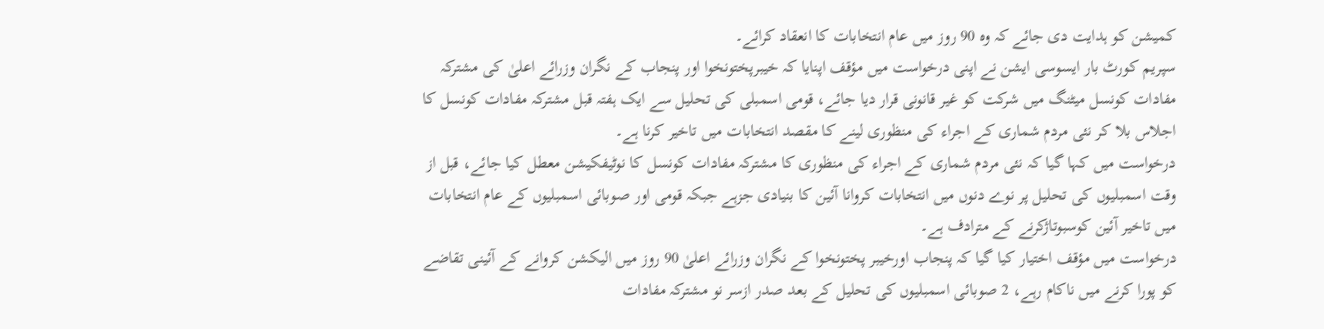کمیشن کو ہدایت دی جائے کہ وہ 90 روز میں عام انتخابات کا انعقاد کرائے۔
سپریم کورٹ بار ایسوسی ایشن نے اپنی درخواست میں مؤقف اپنایا کہ خیبرپختونخوا اور پنجاب کے نگران وزرائے اعلیٰ کی مشترکہ مفادات کونسل میٹنگ میں شرکت کو غیر قانونی قرار دیا جائے، قومی اسمبلی کی تحلیل سے ایک ہفتہ قبل مشترکہ مفادات کونسل کا اجلاس بلا کر نئی مردم شماری کے اجراء کی منظوری لینے کا مقصد انتخابات میں تاخیر کرنا ہے۔
درخواست میں کہا گیا کہ نئی مردم شماری کے اجراء کی منظوری کا مشترکہ مفادات کونسل کا نوٹیفکیشن معطل کیا جائے، قبل از وقت اسمبلیوں کی تحلیل پر نوے دنوں میں انتخابات کروانا آئین کا بنیادی جزہے جبکہ قومی اور صوبائی اسمبلیوں کے عام انتخابات میں تاخیر آئین کوسبوتاژکرنے کے مترادف ہے۔
درخواست میں مؤقف اختیار کیا گیا کہ پنجاب اورخیبر پختونخوا کے نگران وزرائے اعلیٰ 90 روز میں الیکشن کروانے کے آئینی تقاضے کو پورا کرنے میں ناکام رہے، 2 صوبائی اسمبلیوں کی تحلیل کے بعد صدر ازسر نو مشترکہ مفادات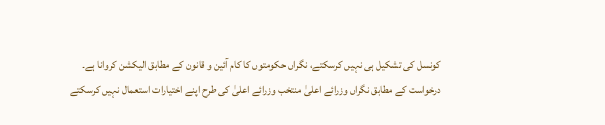کونسل کی تشکیل ہی نہیں کرسکتے، نگراں حکومتوں کا کام آئین و قانون کے مطابق الیکشن کروانا ہے۔
درخواست کے مطابق نگراں وزرائے اعلیٰ منتخب وزرائے اعلیٰ کی طرح اپنے اختیارات استعمال نہیں کرسکتے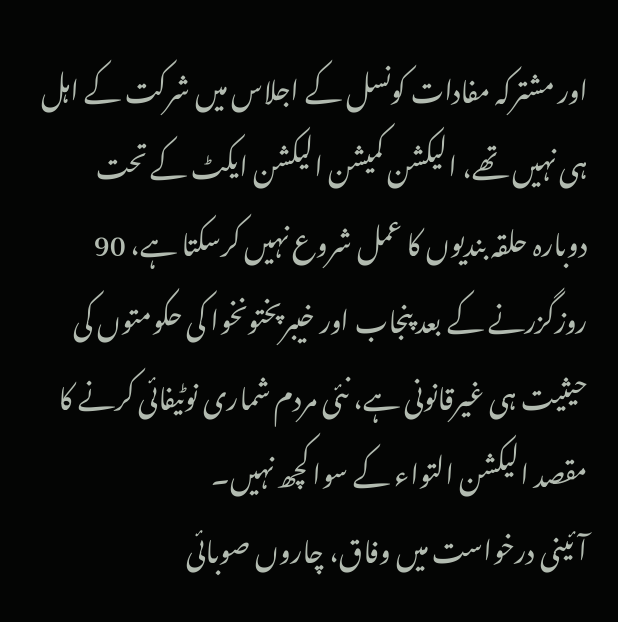اور مشترکہ مفادات کونسل کے اجلاس میں شرکت کے اہل ہی نہیں تھے، الیکشن کمیشن الیکشن ایکٹ کے تحت دوبارہ حلقہ بندیوں کا عمل شروع نہیں کرسکتا ہے، 90 روزگزرنے کے بعد پنجاب اور خیبرپختونخوا کی حکومتوں کی حیثیت ہی غیرقانونی ہے، نئی مردم شماری نوٹیفائی کرنے کا مقصد الیکشن التواء کے سوا کچھ نہیں۔
آئینی درخواست میں وفاق، چاروں صوبائی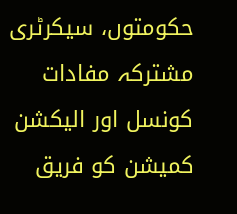حکومتوں، سیکرٹری مشترکہ مفادات کونسل اور الیکشن کمیشن کو فریق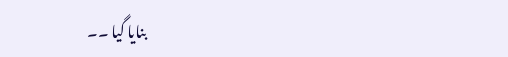بنایا گیا ۔۔